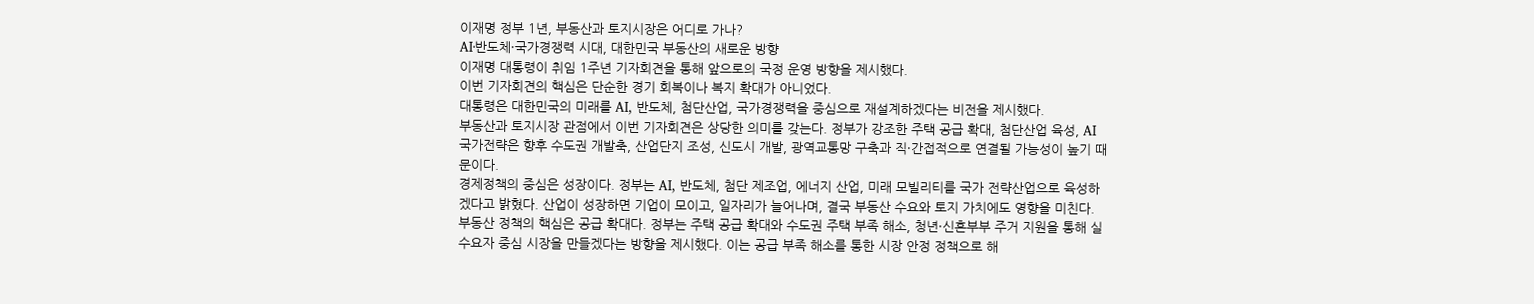이재명 정부 1년, 부동산과 토지시장은 어디로 가나?
AI·반도체·국가경쟁력 시대, 대한민국 부동산의 새로운 방향
이재명 대통령이 취임 1주년 기자회견을 통해 앞으로의 국정 운영 방향을 제시했다.
이번 기자회견의 핵심은 단순한 경기 회복이나 복지 확대가 아니었다.
대통령은 대한민국의 미래를 AI, 반도체, 첨단산업, 국가경쟁력을 중심으로 재설계하겠다는 비전을 제시했다.
부동산과 토지시장 관점에서 이번 기자회견은 상당한 의미를 갖는다. 정부가 강조한 주택 공급 확대, 첨단산업 육성, AI 국가전략은 향후 수도권 개발축, 산업단지 조성, 신도시 개발, 광역교통망 구축과 직·간접적으로 연결될 가능성이 높기 때문이다.
경제정책의 중심은 성장이다. 정부는 AI, 반도체, 첨단 제조업, 에너지 산업, 미래 모빌리티를 국가 전략산업으로 육성하겠다고 밝혔다. 산업이 성장하면 기업이 모이고, 일자리가 늘어나며, 결국 부동산 수요와 토지 가치에도 영향을 미친다.
부동산 정책의 핵심은 공급 확대다. 정부는 주택 공급 확대와 수도권 주택 부족 해소, 청년·신혼부부 주거 지원을 통해 실수요자 중심 시장을 만들겠다는 방향을 제시했다. 이는 공급 부족 해소를 통한 시장 안정 정책으로 해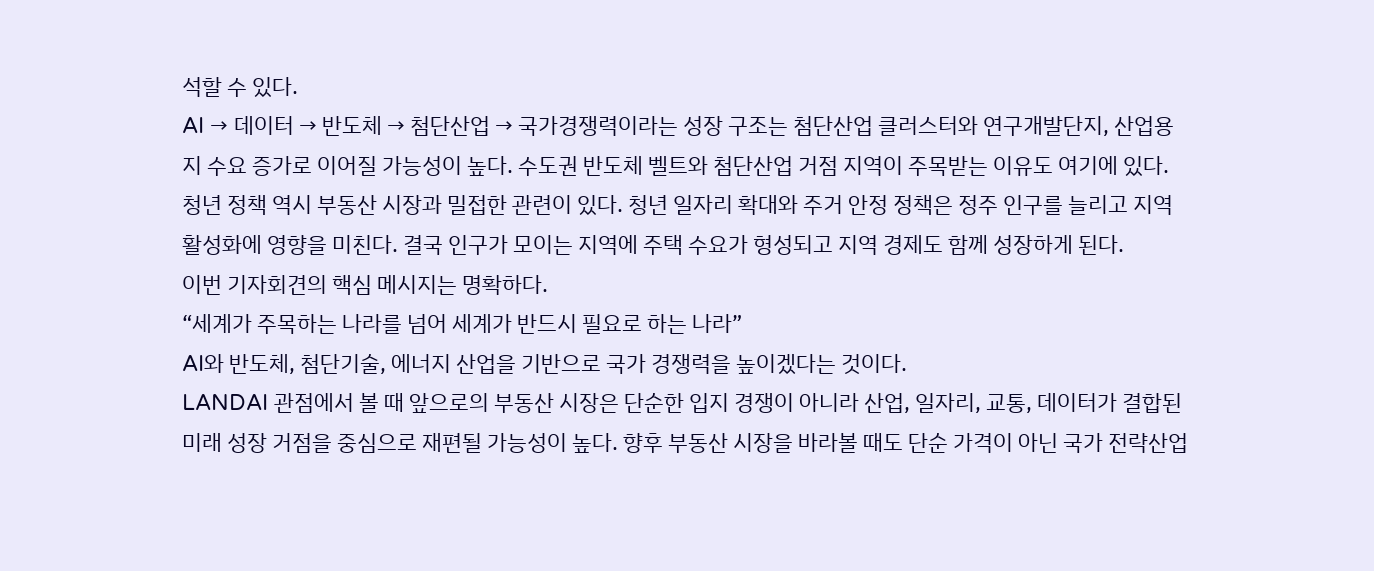석할 수 있다.
AI → 데이터 → 반도체 → 첨단산업 → 국가경쟁력이라는 성장 구조는 첨단산업 클러스터와 연구개발단지, 산업용지 수요 증가로 이어질 가능성이 높다. 수도권 반도체 벨트와 첨단산업 거점 지역이 주목받는 이유도 여기에 있다.
청년 정책 역시 부동산 시장과 밀접한 관련이 있다. 청년 일자리 확대와 주거 안정 정책은 정주 인구를 늘리고 지역 활성화에 영향을 미친다. 결국 인구가 모이는 지역에 주택 수요가 형성되고 지역 경제도 함께 성장하게 된다.
이번 기자회견의 핵심 메시지는 명확하다.
“세계가 주목하는 나라를 넘어 세계가 반드시 필요로 하는 나라”
AI와 반도체, 첨단기술, 에너지 산업을 기반으로 국가 경쟁력을 높이겠다는 것이다.
LANDAI 관점에서 볼 때 앞으로의 부동산 시장은 단순한 입지 경쟁이 아니라 산업, 일자리, 교통, 데이터가 결합된 미래 성장 거점을 중심으로 재편될 가능성이 높다. 향후 부동산 시장을 바라볼 때도 단순 가격이 아닌 국가 전략산업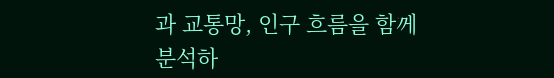과 교통망, 인구 흐름을 함께 분석하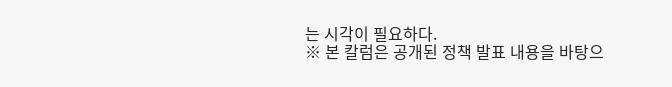는 시각이 필요하다.
※ 본 칼럼은 공개된 정책 발표 내용을 바탕으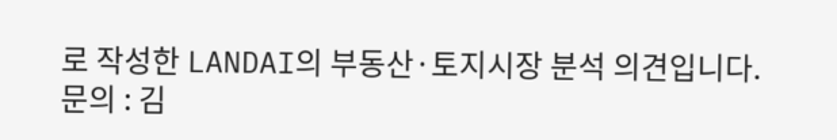로 작성한 LANDAI의 부동산·토지시장 분석 의견입니다.
문의 : 김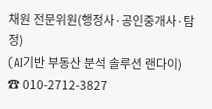채원 전문위원(행정사·공인중개사·탐정)
(AI기반 부동산 분석 솔루션 랜다이)
☎ 010-2712-3827